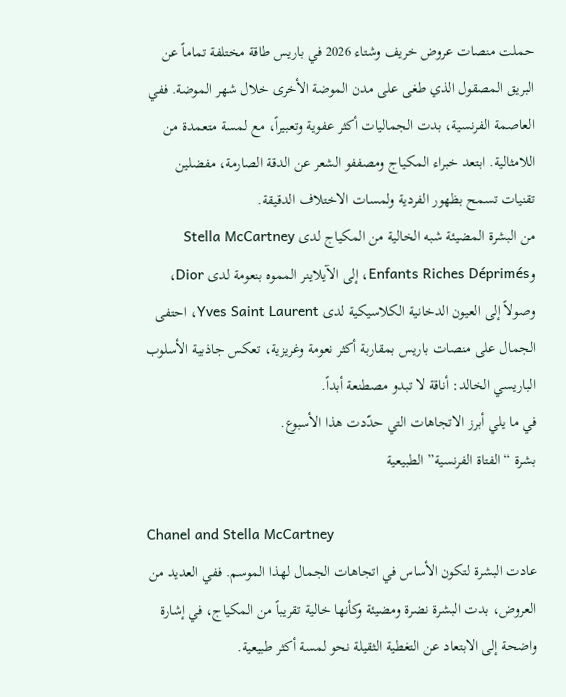حملت منصات عروض خريف وشتاء 2026 في باريس طاقة مختلفة تماماً عن البريق المصقول الذي طغى على مدن الموضة الأخرى خلال شهر الموضة. ففي العاصمة الفرنسية، بدت الجماليات أكثر عفوية وتعبيراً، مع لمسة متعمدة من اللامثالية. ابتعد خبراء المكياج ومصففو الشعر عن الدقة الصارمة، مفضلين تقنيات تسمح بظهور الفردية ولمسات الاختلاف الدقيقة.
من البشرة المضيئة شبه الخالية من المكياج لدى Stella McCartney وEnfants Riches Déprimés، إلى الآيلاينر المموه بنعومة لدى Dior، وصولاً إلى العيون الدخانية الكلاسيكية لدى Yves Saint Laurent، احتفى الجمال على منصات باريس بمقاربة أكثر نعومة وغريزية، تعكس جاذبية الأسلوب الباريسي الخالد: أناقة لا تبدو مصطنعة أبداً.
في ما يلي أبرز الاتجاهات التي حدّدت هذا الأسبوع.
بشرة “الفتاة الفرنسية” الطبيعية

Chanel and Stella McCartney
عادت البشرة لتكون الأساس في اتجاهات الجمال لهذا الموسم. ففي العديد من العروض، بدت البشرة نضرة ومضيئة وكأنها خالية تقريباً من المكياج، في إشارة واضحة إلى الابتعاد عن التغطية الثقيلة نحو لمسة أكثر طبيعية.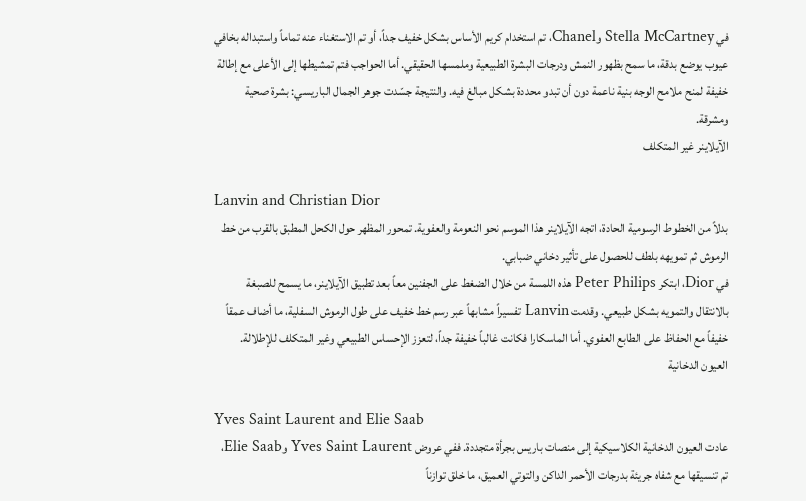في Stella McCartney وChanel، تم استخدام كريم الأساس بشكل خفيف جداً، أو تم الاستغناء عنه تماماً واستبداله بخافي عيوب يوضع بدقة، ما سمح بظهور النمش ودرجات البشرة الطبيعية وملمسها الحقيقي. أما الحواجب فتم تمشيطها إلى الأعلى مع إطالة خفيفة لمنح ملامح الوجه بنية ناعمة دون أن تبدو محددة بشكل مبالغ فيه. والنتيجة جسّدت جوهر الجمال الباريسي: بشرة صحية ومشرقة.
الآيلاينر غير المتكلف

Lanvin and Christian Dior
بدلاً من الخطوط الرسومية الحادة، اتجه الآيلاينر هذا الموسم نحو النعومة والعفوية. تمحور المظهر حول الكحل المطبق بالقرب من خط الرموش ثم تمويهه بلطف للحصول على تأثير دخاني ضبابي.
في Dior، ابتكر Peter Philips هذه اللمسة من خلال الضغط على الجفنين معاً بعد تطبيق الآيلاينر، ما يسمح للصبغة بالانتقال والتمويه بشكل طبيعي. وقدمت Lanvin تفسيراً مشابهاً عبر رسم خط خفيف على طول الرموش السفلية، ما أضاف عمقاً خفيفاً مع الحفاظ على الطابع العفوي. أما الماسكارا فكانت غالباً خفيفة جداً، لتعزز الإحساس الطبيعي وغير المتكلف للإطلالة.
العيون الدخانية

Yves Saint Laurent and Elie Saab
عادت العيون الدخانية الكلاسيكية إلى منصات باريس بجرأة متجددة. ففي عروض Yves Saint Laurent وElie Saab، تم تنسيقها مع شفاه جريئة بدرجات الأحمر الداكن والتوتي العميق، ما خلق توازناً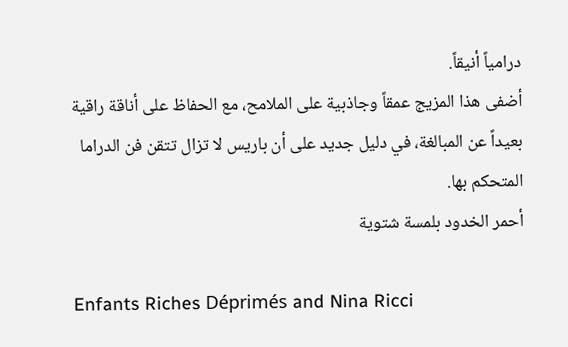درامياً أنيقاً.
أضفى هذا المزيج عمقاً وجاذبية على الملامح، مع الحفاظ على أناقة راقية بعيداً عن المبالغة، في دليل جديد على أن باريس لا تزال تتقن فن الدراما المتحكم بها.
أحمر الخدود بلمسة شتوية

Enfants Riches Déprimés and Nina Ricci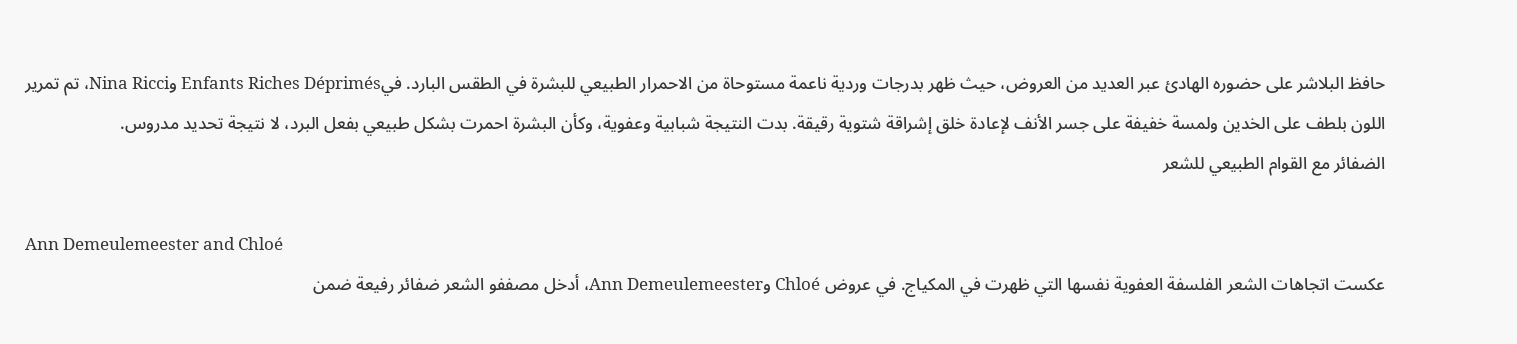حافظ البلاشر على حضوره الهادئ عبر العديد من العروض، حيث ظهر بدرجات وردية ناعمة مستوحاة من الاحمرار الطبيعي للبشرة في الطقس البارد. فيEnfants Riches Déprimés وNina Ricci، تم تمرير اللون بلطف على الخدين ولمسة خفيفة على جسر الأنف لإعادة خلق إشراقة شتوية رقيقة. بدت النتيجة شبابية وعفوية، وكأن البشرة احمرت بشكل طبيعي بفعل البرد، لا نتيجة تحديد مدروس.
الضفائر مع القوام الطبيعي للشعر

Ann Demeulemeester and Chloé
عكست اتجاهات الشعر الفلسفة العفوية نفسها التي ظهرت في المكياج. في عروض Chloé وAnn Demeulemeester، أدخل مصففو الشعر ضفائر رفيعة ضمن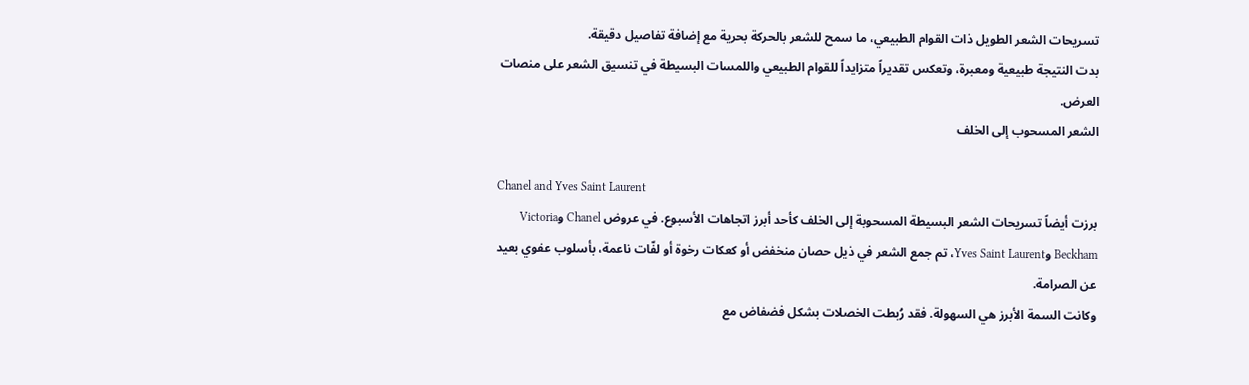تسريحات الشعر الطويل ذات القوام الطبيعي، ما سمح للشعر بالحركة بحرية مع إضافة تفاصيل دقيقة.
بدت النتيجة طبيعية ومعبرة، وتعكس تقديراً متزايداً للقوام الطبيعي واللمسات البسيطة في تنسيق الشعر على منصات العرض.
الشعر المسحوب إلى الخلف

Chanel and Yves Saint Laurent
برزت أيضاً تسريحات الشعر البسيطة المسحوبة إلى الخلف كأحد أبرز اتجاهات الأسبوع. في عروض Chanel وVictoria Beckham وYves Saint Laurent، تم جمع الشعر في ذيل حصان منخفض أو كعكات رخوة أو لفّات ناعمة، بأسلوب عفوي بعيد عن الصرامة.
وكانت السمة الأبرز هي السهولة. فقد رُبطت الخصلات بشكل فضفاض مع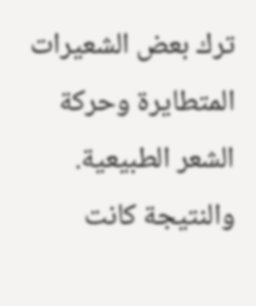ترك بعض الشعيرات المتطايرة وحركة الشعر الطبيعية. والنتيجة كانت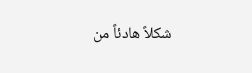شكلاً هادئاً من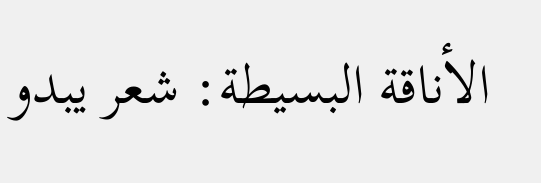الأناقة البسيطة: شعر يبدو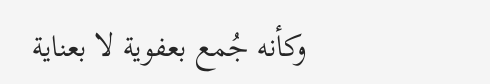وكأنه جُمع بعفوية لا بعناية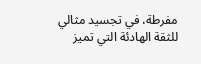مفرطة، في تجسيد مثالي للثقة الهادئة التي تميز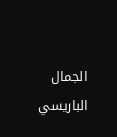الجمال الباريسي